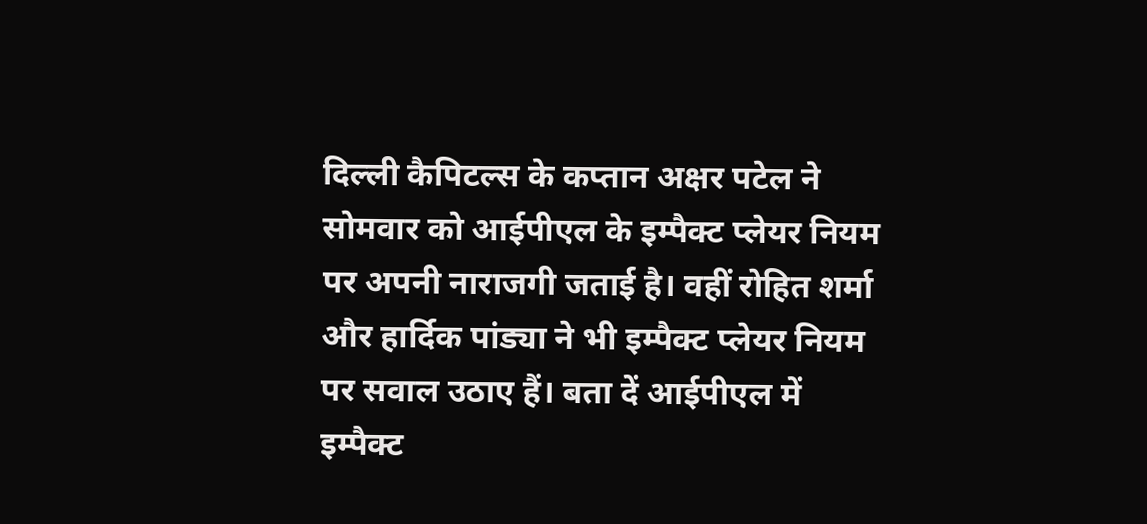दिल्ली कैपिटल्स के कप्तान अक्षर पटेल ने सोमवार को आईपीएल के इम्पैक्ट प्लेयर नियम पर अपनी नाराजगी जताई है। वहीं रोहित शर्मा और हार्दिक पांड्या ने भी इम्पैक्ट प्लेयर नियम पर सवाल उठाए हैं। बता दें आईपीएल में इम्पैक्ट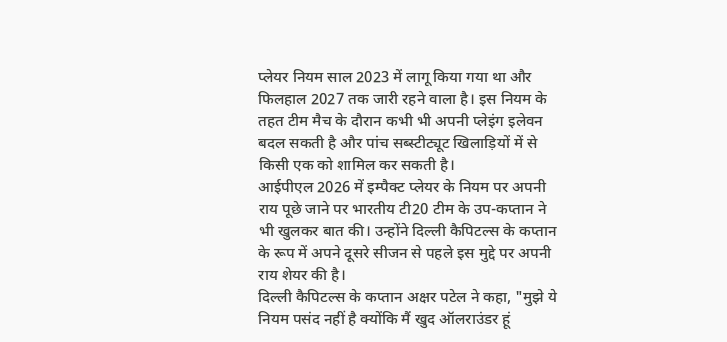प्लेयर नियम साल 2023 में लागू किया गया था और फिलहाल 2027 तक जारी रहने वाला है। इस नियम के तहत टीम मैच के दौरान कभी भी अपनी प्लेइंग इलेवन बदल सकती है और पांच सब्स्टीट्यूट खिलाड़ियों में से किसी एक को शामिल कर सकती है।
आईपीएल 2026 में इम्पैक्ट प्लेयर के नियम पर अपनी राय पूछे जाने पर भारतीय टी20 टीम के उप-कप्तान ने भी खुलकर बात की। उन्होंने दिल्ली कैपिटल्स के कप्तान के रूप में अपने दूसरे सीजन से पहले इस मुद्दे पर अपनी राय शेयर की है।
दिल्ली कैपिटल्स के कप्तान अक्षर पटेल ने कहा, "मुझे ये नियम पसंद नहीं है क्योंकि मैं खुद ऑलराउंडर हूं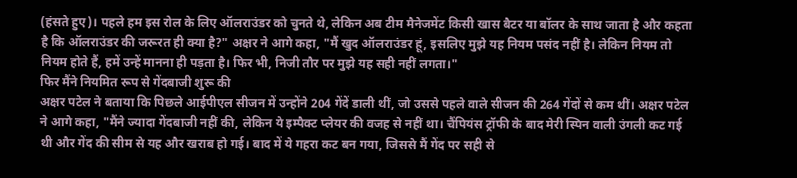(हंसते हुए)। पहले हम इस रोल के लिए ऑलराउंडर को चुनते थे, लेकिन अब टीम मैनेजमेंट किसी खास बैटर या बॉलर के साथ जाता है और कहता है कि ऑलराउंडर की जरूरत ही क्या है?" अक्षर ने आगे कहा, "मैं खुद ऑलराउंडर हूं, इसलिए मुझे यह नियम पसंद नहीं है। लेकिन नियम तो नियम होते हैं, हमें उन्हें मानना ही पड़ता है। फिर भी, निजी तौर पर मुझे यह सही नहीं लगता।"
फिर मैंने नियमित रूप से गेंदबाजी शुरू की
अक्षर पटेल ने बताया कि पिछले आईपीएल सीजन में उन्होंने 204 गेंदें डाली थीं, जो उससे पहले वाले सीजन की 264 गेंदों से कम थीं। अक्षर पटेल ने आगे कहा, "मैंने ज्यादा गेंदबाजी नहीं की, लेकिन ये इम्पैक्ट प्लेयर की वजह से नहीं था। चैंपियंस ट्रॉफी के बाद मेरी स्पिन वाली उंगली कट गई थी और गेंद की सीम से यह और खराब हो गई। बाद में ये गहरा कट बन गया, जिससे मैं गेंद पर सही से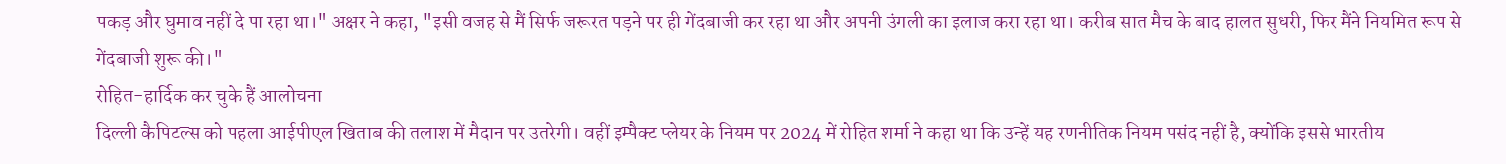पकड़ और घुमाव नहीं दे पा रहा था।" अक्षर ने कहा, "इसी वजह से मैं सिर्फ जरूरत पड़ने पर ही गेंदबाजी कर रहा था और अपनी उंगली का इलाज करा रहा था। करीब सात मैच के बाद हालत सुधरी, फिर मैंने नियमित रूप से गेंदबाजी शुरू की।"
रोहित-हार्दिक कर चुके हैं आलोचना
दिल्ली कैपिटल्स को पहला आईपीएल खिताब की तलाश में मैदान पर उतरेगी। वहीं इम्पैक्ट प्लेयर के नियम पर 2024 में रोहित शर्मा ने कहा था कि उन्हें यह रणनीतिक नियम पसंद नहीं है, क्योंकि इससे भारतीय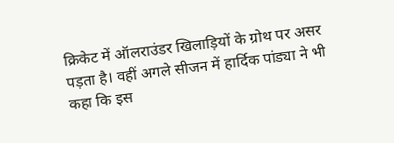क्रिकेट में ऑलराउंडर खिलाड़ियों के ग्रोथ पर असर पड़ता है। वहीं अगले सीजन में हार्दिक पांड्या ने भी कहा कि इस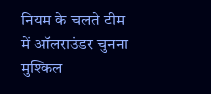नियम के चलते टीम में ऑलराउंडर चुनना मुश्किल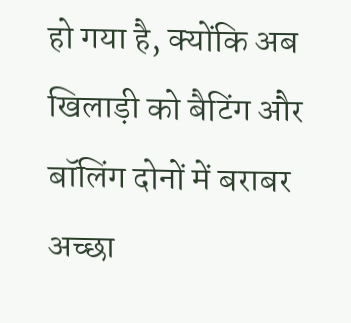हो गया है, क्योंकि अब खिलाड़ी को बैटिंग और बॉलिंग दोनों में बराबर अच्छा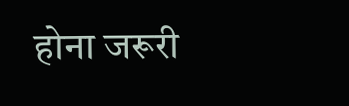होना जरूरी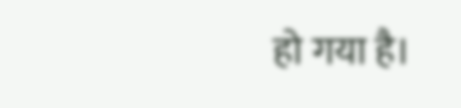हो गया है।